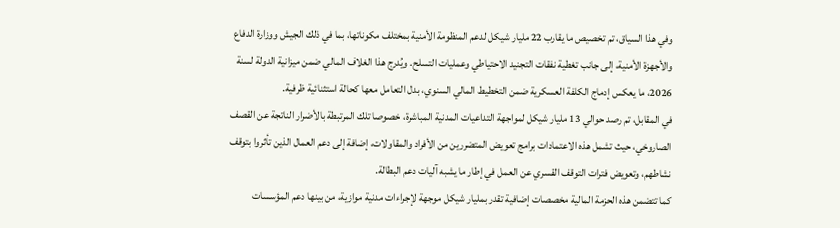وفي هذا السياق، تم تخصيص ما يقارب 22 مليار شيكل لدعم المنظومة الأمنية بمختلف مكوناتها، بما في ذلك الجيش ووزارة الدفاع والأجهزة الأمنية، إلى جانب تغطية نفقات التجنيد الاحتياطي وعمليات التسلح. ويُدرج هذا الغلاف المالي ضمن ميزانية الدولة لسنة 2026، ما يعكس إدماج الكلفة العسكرية ضمن التخطيط المالي السنوي، بدل التعامل معها كحالة استثنائية ظرفية.
في المقابل، تم رصد حوالي 13 مليار شيكل لمواجهة التداعيات المدنية المباشرة، خصوصا تلك المرتبطة بالأضرار الناتجة عن القصف الصاروخي، حيث تشمل هذه الاعتمادات برامج تعويض المتضررين من الأفراد والمقاولات، إضافة إلى دعم العمال الذين تأثروا بتوقف نشاطهم، وتعويض فترات التوقف القسري عن العمل في إطار ما يشبه آليات دعم البطالة.
كما تتضمن هذه الحزمة المالية مخصصات إضافية تقدر بمليار شيكل موجهة لإجراءات مدنية موازية، من بينها دعم المؤسسات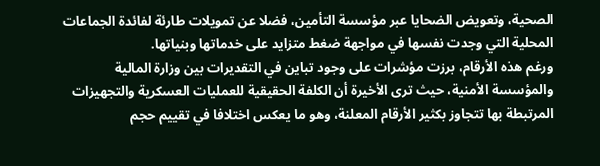الصحية، وتعويض الضحايا عبر مؤسسة التأمين، فضلا عن تمويلات طارئة لفائدة الجماعات المحلية التي وجدت نفسها في مواجهة ضغط متزايد على خدماتها وبنياتها.
ورغم هذه الأرقام، برزت مؤشرات على وجود تباين في التقديرات بين وزارة المالية والمؤسسة الأمنية، حيث ترى الأخيرة أن الكلفة الحقيقية للعمليات العسكرية والتجهيزات المرتبطة بها تتجاوز بكثير الأرقام المعلنة، وهو ما يعكس اختلافا في تقييم حجم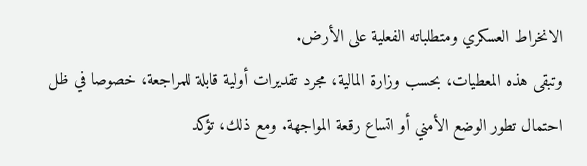الانخراط العسكري ومتطلباته الفعلية على الأرض.
وتبقى هذه المعطيات، بحسب وزارة المالية، مجرد تقديرات أولية قابلة للمراجعة، خصوصا في ظل احتمال تطور الوضع الأمني أو اتساع رقعة المواجهة. ومع ذلك، تؤكد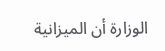الوزارة أن الميزانية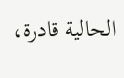الحالية قادرة،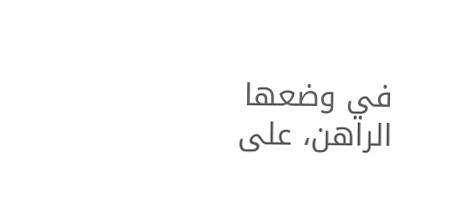في وضعها الراهن، على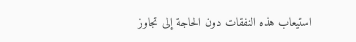استيعاب هذه النفقات دون الحاجة إلى تجاوز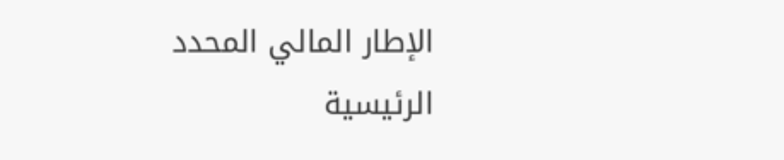الإطار المالي المحدد
الرئيسية